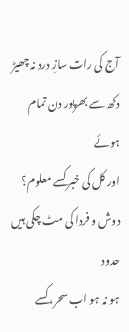آج کی رات سازِ درد نہ چھیڑ
دکھ سے بھرپور دن تمام ہوئے
اور کل کی خبر کسے معلوم؟
دوش و فردا کی مٹ چکی ہیں حدود
ہو نہ ہو اب سحر، کسے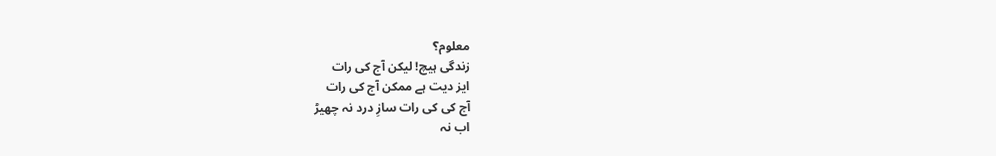معلوم؟
زندگی ہیچ! لیکن آج کی رات
ایز دیت ہے ممکن آج کی رات
آج کی کی رات سازِ درد نہ چھیڑ
اب نہ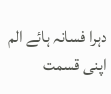دہرا فسانہ ہائے الم
اپنی قسمت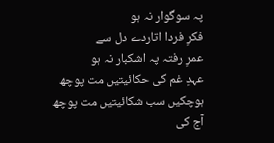پہ سوگوار نہ ہو
فکرِ فردا اتاردے دل سے
عمرِ رفتہ پہ اشکبار نہ ہو
عہدِ غم کی حکائیتیں مت پوچھ
ہوچکیں سب شکائیتیں مت پوچھ
آج کی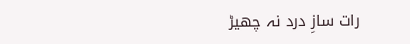رات سازِ درد نہ چھیڑ